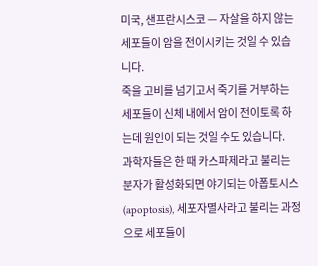미국, 샌프란시스코 — 자살을 하지 않는 세포들이 암을 전이시키는 것일 수 있습니다.
죽을 고비를 넘기고서 죽기를 거부하는 세포들이 신체 내에서 암이 전이토록 하는데 원인이 되는 것일 수도 있습니다.
과학자들은 한 때 카스파제라고 불리는 분자가 활성화되면 야기되는 아폽토시스(apoptosis), 세포자멸사라고 불리는 과정으로 세포들이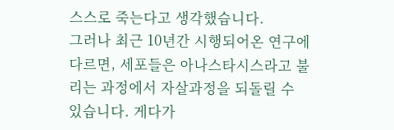스스로 죽는다고 생각했습니다.
그러나 최근 10년간 시행되어온 연구에 다르면, 세포들은 아나스타시스라고 불리는 과정에서 자살과정을 되돌릴 수 있습니다. 게다가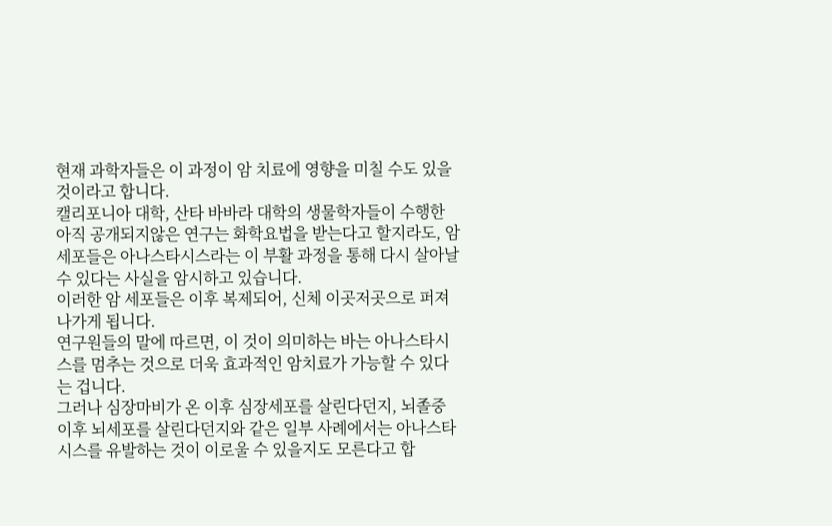현재 과학자들은 이 과정이 암 치료에 영향을 미칠 수도 있을 것이라고 합니다.
캘리포니아 대학, 산타 바바라 대학의 생물학자들이 수행한 아직 공개되지않은 연구는 화학요법을 받는다고 할지라도, 암세포들은 아나스타시스라는 이 부활 과정을 통해 다시 살아날 수 있다는 사실을 암시하고 있습니다.
이러한 암 세포들은 이후 복제되어, 신체 이곳저곳으로 퍼져나가게 됩니다.
연구원들의 말에 따르면, 이 것이 의미하는 바는 아나스타시스를 멈추는 것으로 더욱 효과적인 암치료가 가능할 수 있다는 겁니다.
그러나 심장마비가 온 이후 심장세포를 살린다던지, 뇌졸중 이후 뇌세포를 살린다던지와 같은 일부 사례에서는 아나스타시스를 유발하는 것이 이로울 수 있을지도 모른다고 합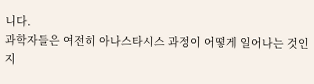니다.
과학자들은 여전히 아나스타시스 과정이 어떻게 일어나는 것인지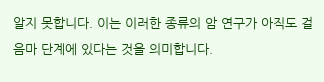알지 못합니다. 이는 이러한 종류의 암 연구가 아직도 걸음마 단계에 있다는 것을 의미합니다.